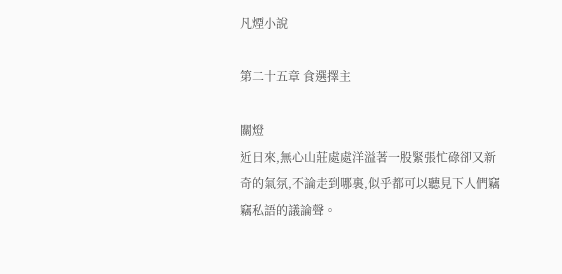凡煙小說

第二十五章 食選擇主

關燈
近日來,無心山莊處處洋溢著一股緊張忙碌卻又新奇的氣氛,不論走到哪裏,似乎都可以聽見下人們竊竊私語的議論聲。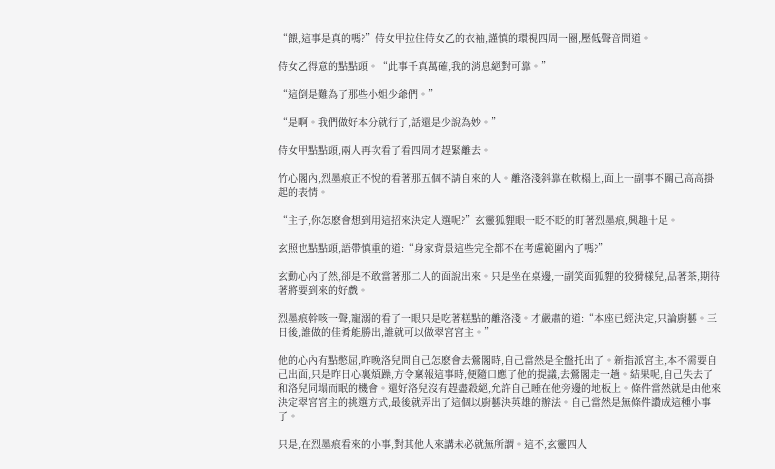“餵,這事是真的嗎?”侍女甲拉住侍女乙的衣袖,謹慎的環視四周一圈,壓低聲音問道。

侍女乙得意的點點頭。“此事千真萬確,我的消息絕對可靠。”

“這倒是難為了那些小姐少爺們。”

“是啊。我們做好本分就行了,話還是少說為妙。”

侍女甲點點頭,兩人再次看了看四周才趕緊離去。

竹心閣內,烈墨痕正不悅的看著那五個不請自來的人。離洛淺斜靠在軟榻上,面上一副事不關己高高掛起的表情。

“主子,你怎麽會想到用這招來決定人選呢?”玄靈狐貍眼一眨不眨的盯著烈墨痕,興趣十足。

玄照也點點頭,語帶慎重的道:“身家背景這些完全都不在考慮範圍內了嗎?”

玄動心內了然,卻是不敢當著那二人的面說出來。只是坐在桌邊,一副笑面狐貍的狡猾樣兒,品著茶,期待著將要到來的好戲。

烈墨痕幹咳一聲,寵溺的看了一眼只是吃著糕點的離洛淺。才嚴肅的道:“本座已經決定,只論廚藝。三日後,誰做的佳肴能勝出,誰就可以做翠宮宮主。”

他的心內有點憋屈,昨晚洛兒問自己怎麽會去鶯閣時,自己當然是全盤托出了。新指派宮主,本不需要自己出面,只是昨日心裏煩躁,方令稟報這事時,便隨口應了他的提議,去鶯閣走一趟。結果呢,自己失去了和洛兒同塌而眠的機會。還好洛兒沒有趕盡殺絕,允許自己睡在他旁邊的地板上。條件當然就是由他來決定翠宮宮主的挑選方式,最後就弄出了這個以廚藝決英雄的辦法。自己當然是無條件讚成這種小事了。

只是,在烈墨痕看來的小事,對其他人來講未必就無所謂。這不,玄靈四人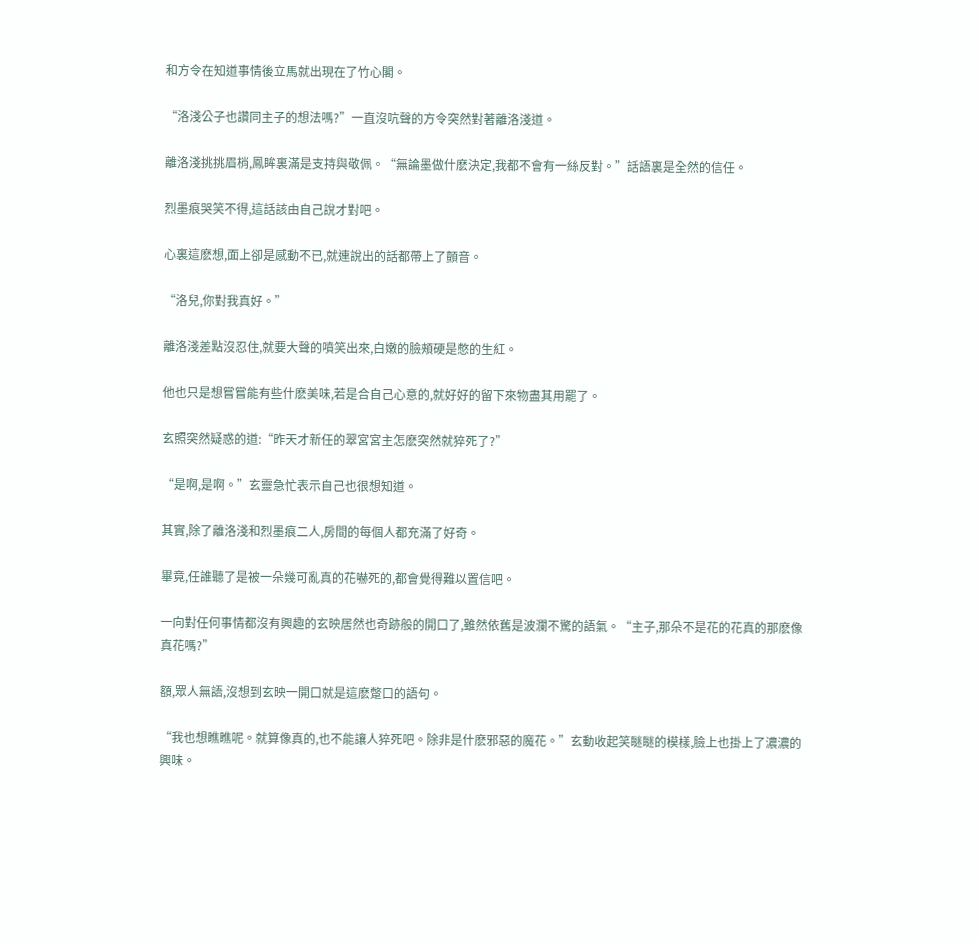和方令在知道事情後立馬就出現在了竹心閣。

“洛淺公子也讚同主子的想法嗎?”一直沒吭聲的方令突然對著離洛淺道。

離洛淺挑挑眉梢,鳳眸裏滿是支持與敬佩。“無論墨做什麽決定,我都不會有一絲反對。”話語裏是全然的信任。

烈墨痕哭笑不得,這話該由自己說才對吧。

心裏這麽想,面上卻是感動不已,就連說出的話都帶上了顫音。

“洛兒,你對我真好。”

離洛淺差點沒忍住,就要大聲的噴笑出來,白嫩的臉頰硬是憋的生紅。

他也只是想嘗嘗能有些什麽美味,若是合自己心意的,就好好的留下來物盡其用罷了。

玄照突然疑惑的道:“昨天才新任的翠宮宮主怎麽突然就猝死了?”

“是啊,是啊。”玄靈急忙表示自己也很想知道。

其實,除了離洛淺和烈墨痕二人,房間的每個人都充滿了好奇。

畢竟,任誰聽了是被一朵幾可亂真的花嚇死的,都會覺得難以置信吧。

一向對任何事情都沒有興趣的玄映居然也奇跡般的開口了,雖然依舊是波瀾不驚的語氣。“主子,那朵不是花的花真的那麽像真花嗎?”

額,眾人無語,沒想到玄映一開口就是這麽蹩口的語句。

“我也想瞧瞧呢。就算像真的,也不能讓人猝死吧。除非是什麽邪惡的魔花。”玄動收起笑瞇瞇的模樣,臉上也掛上了濃濃的興味。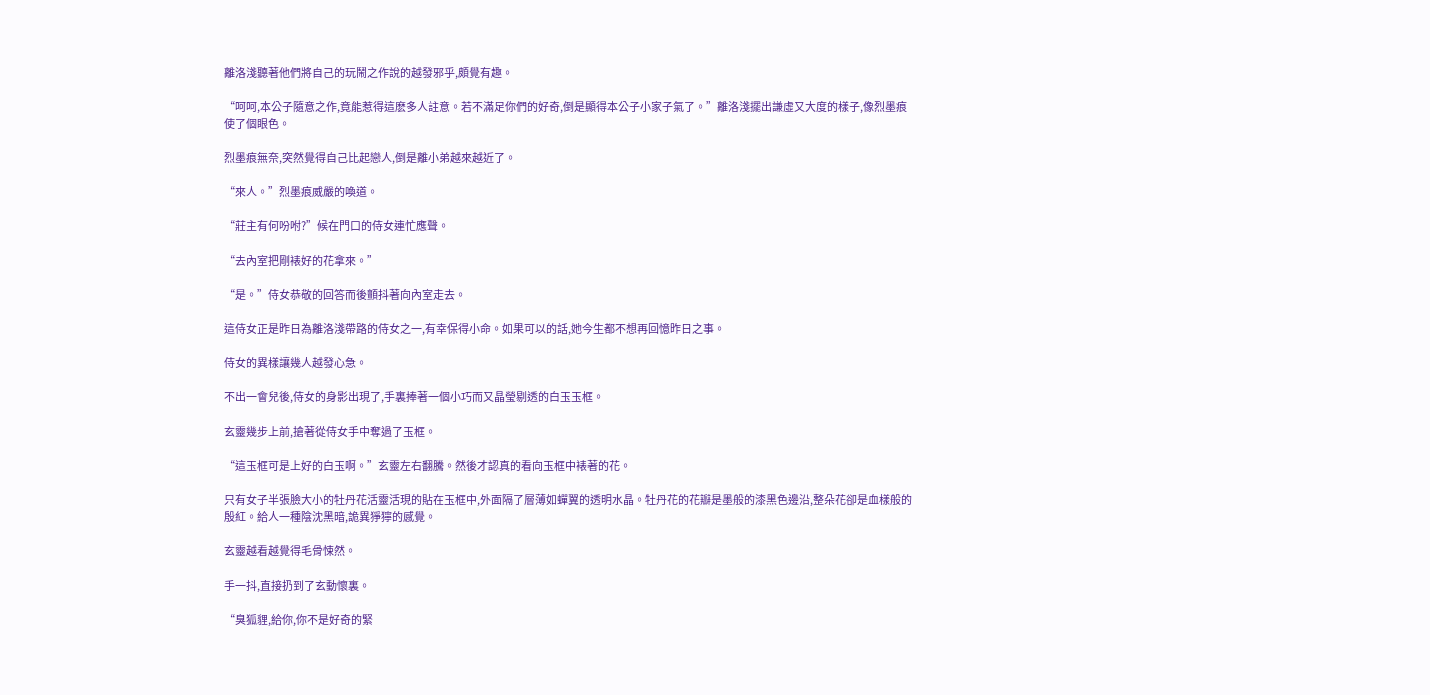離洛淺聽著他們將自己的玩鬧之作說的越發邪乎,頗覺有趣。

“呵呵,本公子隨意之作,竟能惹得這麽多人註意。若不滿足你們的好奇,倒是顯得本公子小家子氣了。”離洛淺擺出謙虛又大度的樣子,像烈墨痕使了個眼色。

烈墨痕無奈,突然覺得自己比起戀人,倒是離小弟越來越近了。

“來人。”烈墨痕威嚴的喚道。

“莊主有何吩咐?”候在門口的侍女連忙應聲。

“去內室把剛裱好的花拿來。”

“是。”侍女恭敬的回答而後顫抖著向內室走去。

這侍女正是昨日為離洛淺帶路的侍女之一,有幸保得小命。如果可以的話,她今生都不想再回憶昨日之事。

侍女的異樣讓幾人越發心急。

不出一會兒後,侍女的身影出現了,手裏捧著一個小巧而又晶瑩剔透的白玉玉框。

玄靈幾步上前,搶著從侍女手中奪過了玉框。

“這玉框可是上好的白玉啊。”玄靈左右翻騰。然後才認真的看向玉框中裱著的花。

只有女子半張臉大小的牡丹花活靈活現的貼在玉框中,外面隔了層薄如蟬翼的透明水晶。牡丹花的花瓣是墨般的漆黑色邊沿,整朵花卻是血樣般的殷紅。給人一種陰沈黑暗,詭異猙獰的感覺。

玄靈越看越覺得毛骨悚然。

手一抖,直接扔到了玄動懷裏。

“臭狐貍,給你,你不是好奇的緊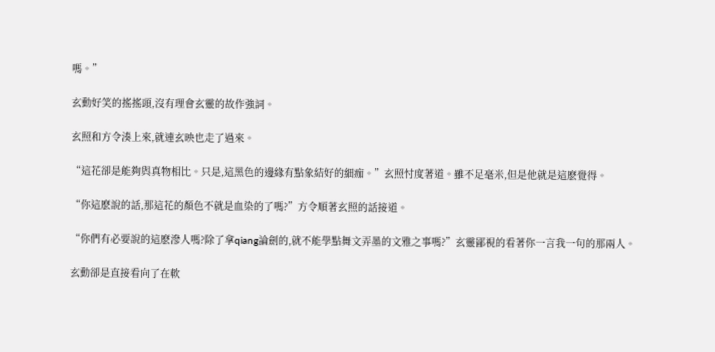嗎。”

玄動好笑的搖搖頭,沒有理會玄靈的故作強詞。

玄照和方令湊上來,就連玄映也走了過來。

“這花卻是能夠與真物相比。只是,這黑色的邊緣有點象結好的細痂。”玄照忖度著道。雖不足毫米,但是他就是這麽覺得。

“你這麽說的話,那這花的顏色不就是血染的了嗎?”方令順著玄照的話接道。

“你們有必要說的這麽滲人嗎?除了拿qiang論劍的,就不能學點舞文弄墨的文雅之事嗎?”玄靈鄙視的看著你一言我一句的那兩人。

玄動卻是直接看向了在軟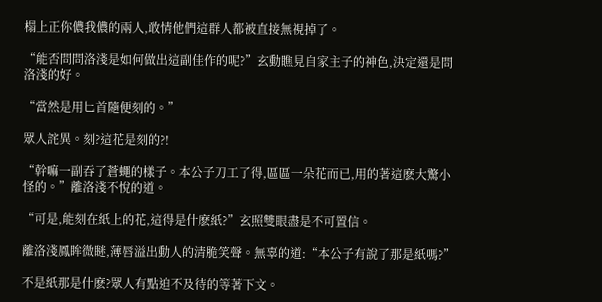榻上正你儂我儂的兩人,敢情他們這群人都被直接無視掉了。

“能否問問洛淺是如何做出這副佳作的呢?”玄動瞧見自家主子的神色,決定還是問洛淺的好。

“當然是用匕首隨便刻的。”

眾人詫異。刻?這花是刻的?!

“幹嘛一副吞了蒼蠅的樣子。本公子刀工了得,區區一朵花而已,用的著這麽大驚小怪的。”離洛淺不悅的道。

“可是,能刻在紙上的花,這得是什麽紙?”玄照雙眼盡是不可置信。

離洛淺鳳眸微瞇,薄唇溢出動人的清脆笑聲。無辜的道:“本公子有說了那是紙嗎?”

不是紙那是什麽?眾人有點迫不及待的等著下文。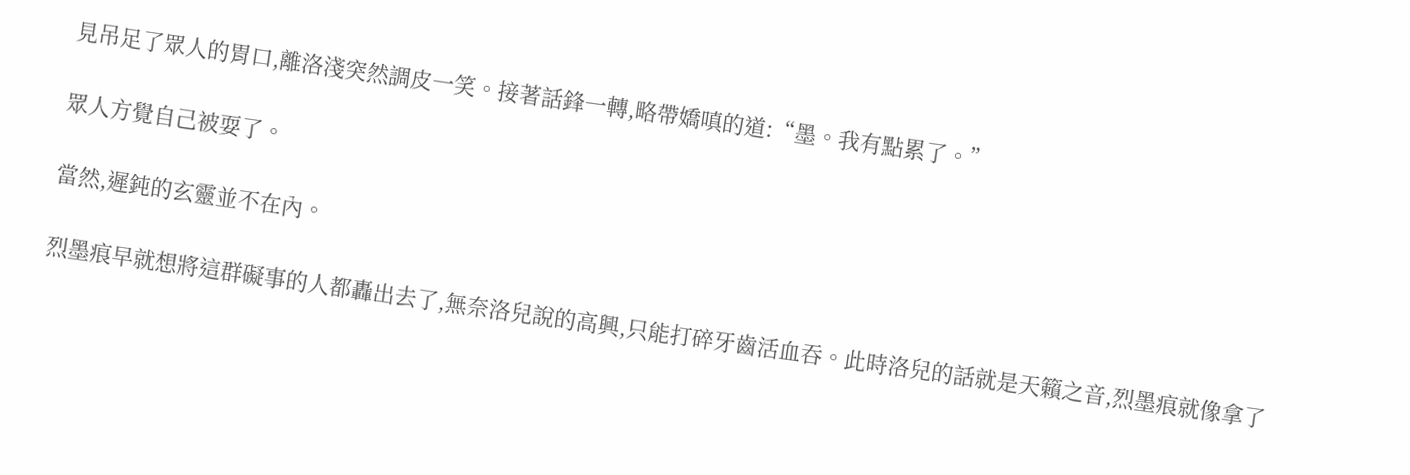見吊足了眾人的胃口,離洛淺突然調皮一笑。接著話鋒一轉,略帶嬌嗔的道:“墨。我有點累了。”

眾人方覺自己被耍了。

當然,遲鈍的玄靈並不在內。

烈墨痕早就想將這群礙事的人都轟出去了,無奈洛兒說的高興,只能打碎牙齒活血吞。此時洛兒的話就是天籟之音,烈墨痕就像拿了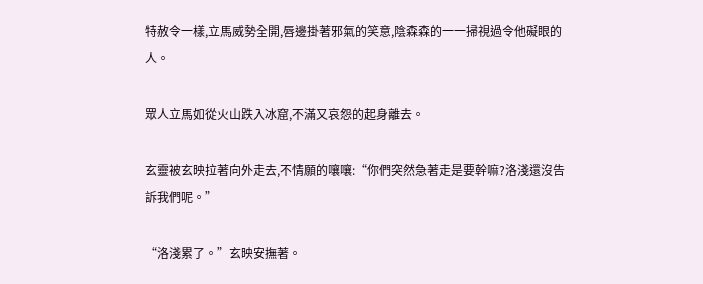特赦令一樣,立馬威勢全開,唇邊掛著邪氣的笑意,陰森森的一一掃視過令他礙眼的人。

眾人立馬如從火山跌入冰窟,不滿又哀怨的起身離去。

玄靈被玄映拉著向外走去,不情願的嚷嚷:“你們突然急著走是要幹嘛?洛淺還沒告訴我們呢。”

“洛淺累了。”玄映安撫著。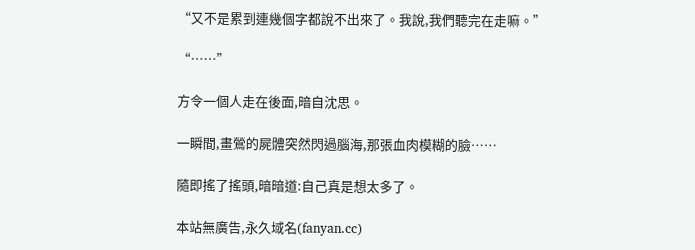“又不是累到連幾個字都說不出來了。我說,我們聽完在走嘛。”

“……”

方令一個人走在後面,暗自沈思。

一瞬間,畫鶯的屍體突然閃過腦海,那張血肉模糊的臉……

隨即搖了搖頭,暗暗道:自己真是想太多了。

本站無廣告,永久域名(fanyan.cc)